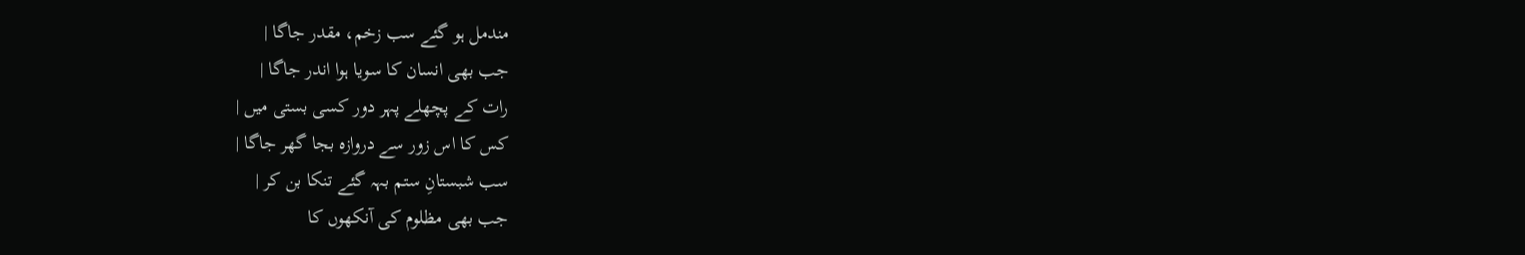مندمل ہو گئے سب زخم، مقدر جاگا |
جب بھی انسان کا سویا ہوا اندر جاگا |
رات کے پچھلے پہر دور کسی بستی میں |
کس کا اس زور سے دروازہ بجا گھر جاگا |
سب شبستانِ ستم بہہ گئے تنکا بن کر |
جب بھی مظلوم کی آنکھوں کا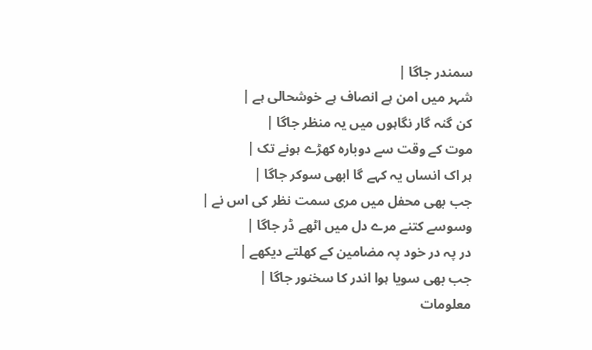سمندر جاگا |
شہر میں امن ہے انصاف ہے خوشحالی ہے |
کن گنہ گار نگاہوں میں یہ منظر جاگا |
موت کے وقت سے دوبارہ کھڑے ہونے تک |
ہر اک انساں یہ کہے گا ابھی سوکر جاگا |
جب بھی محفل میں مری سمت نظر کی اس نے |
وسوسے کتنے مرے دل میں اٹھے ڈر جاگا |
در پہ در خود پہ مضامین کے کھلتے دیکھے |
جب بھی سویا ہوا اندر کا سخنور جاگا |
معلومات